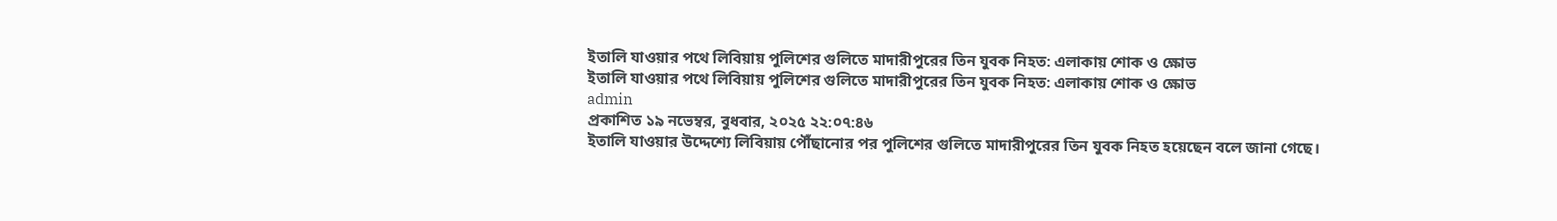ইতালি যাওয়ার পথে লিবিয়ায় পুলিশের গুলিতে মাদারীপুরের তিন যুবক নিহত: এলাকায় শোক ও ক্ষোভ
ইতালি যাওয়ার পথে লিবিয়ায় পুলিশের গুলিতে মাদারীপুরের তিন যুবক নিহত: এলাকায় শোক ও ক্ষোভ
admin
প্রকাশিত ১৯ নভেম্বর, বুধবার, ২০২৫ ২২:০৭:৪৬
ইতালি যাওয়ার উদ্দেশ্যে লিবিয়ায় পৌঁছানোর পর পুলিশের গুলিতে মাদারীপুরের তিন যুবক নিহত হয়েছেন বলে জানা গেছে।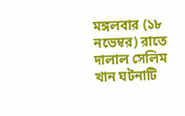মঙ্গলবার (১৮ নভেম্বর) রাতে দালাল সেলিম খান ঘটনাটি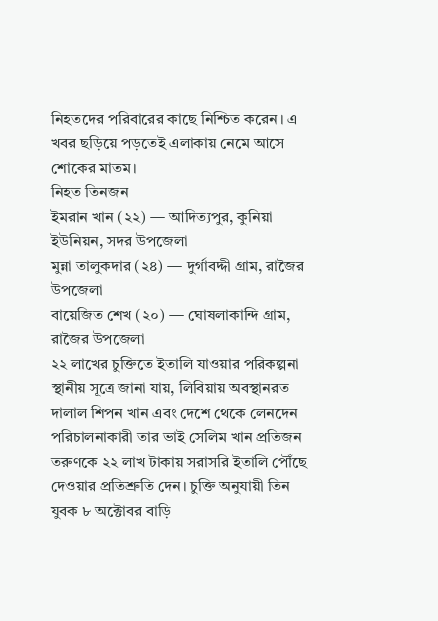নিহতদের পরিবারের কাছে নিশ্চিত করেন। এ খবর ছড়িয়ে পড়তেই এলাকায় নেমে আসে শোকের মাতম।
নিহত তিনজন
ইমরান খান (২২) — আদিত্যপুর, কুনিয়া ইউনিয়ন, সদর উপজেলা
মুন্না তালুকদার (২৪) — দুর্গাবদ্দী গ্রাম, রাজৈর উপজেলা
বায়েজিত শেখ (২০) — ঘোষলাকান্দি গ্রাম, রাজৈর উপজেলা
২২ লাখের চুক্তিতে ইতালি যাওয়ার পরিকল্পনা
স্থানীয় সূত্রে জানা যায়, লিবিয়ায় অবস্থানরত দালাল শিপন খান এবং দেশে থেকে লেনদেন পরিচালনাকারী তার ভাই সেলিম খান প্রতিজন তরুণকে ২২ লাখ টাকায় সরাসরি ইতালি পৌঁছে দেওয়ার প্রতিশ্রুতি দেন। চুক্তি অনুযায়ী তিন যুবক ৮ অক্টোবর বাড়ি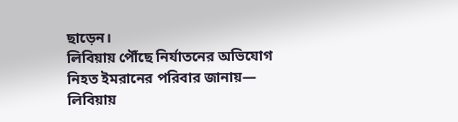ছাড়েন।
লিবিয়ায় পৌঁছে নির্যাতনের অভিযোগ
নিহত ইমরানের পরিবার জানায়—
লিবিয়ায়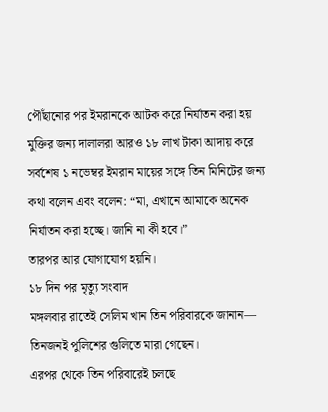পৌঁছানোর পর ইমরানকে আটক করে নির্যাতন করা হয়
মুক্তির জন্য দালালরা আরও ১৮ লাখ টাকা আদায় করে
সর্বশেষ ১ নভেম্বর ইমরান মায়ের সঙ্গে তিন মিনিটের জন্য কথা বলেন এবং বলেন: “মা, এখানে আমাকে অনেক নির্যাতন করা হচ্ছে। জানি না কী হবে।”
তারপর আর যোগাযোগ হয়নি।
১৮ দিন পর মৃত্যু সংবাদ
মঙ্গলবার রাতেই সেলিম খান তিন পরিবারকে জানান— তিনজনই পুলিশের গুলিতে মারা গেছেন।
এরপর থেকে তিন পরিবারেই চলছে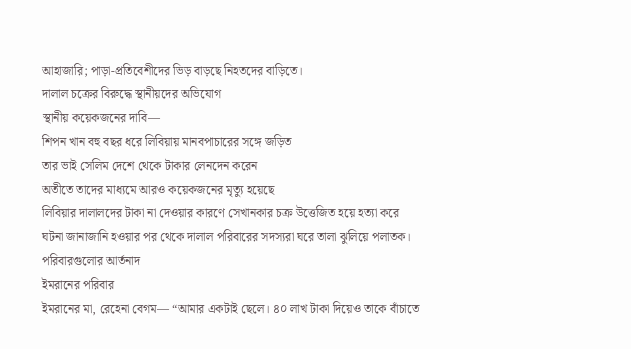আহাজারি; পাড়া-প্রতিবেশীদের ভিড় বাড়ছে নিহতদের বাড়িতে।
দালাল চক্রের বিরুদ্ধে স্থানীয়দের অভিযোগ
স্থানীয় কয়েকজনের দাবি—
শিপন খান বহু বছর ধরে লিবিয়ায় মানবপাচারের সঙ্গে জড়িত
তার ভাই সেলিম দেশে থেকে টাকার লেনদেন করেন
অতীতে তাদের মাধ্যমে আরও কয়েকজনের মৃত্যু হয়েছে
লিবিয়ার দালালদের টাকা না দেওয়ার কারণে সেখানকার চক্র উত্তেজিত হয়ে হত্যা করে
ঘটনা জানাজানি হওয়ার পর থেকে দালাল পরিবারের সদস্যরা ঘরে তালা ঝুলিয়ে পলাতক।
পরিবারগুলোর আর্তনাদ
ইমরানের পরিবার
ইমরানের মা, রেহেনা বেগম— “আমার একটাই ছেলে। ৪০ লাখ টাকা দিয়েও তাকে বাঁচাতে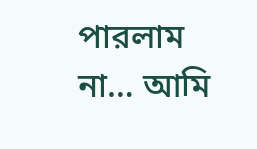পারলাম না… আমি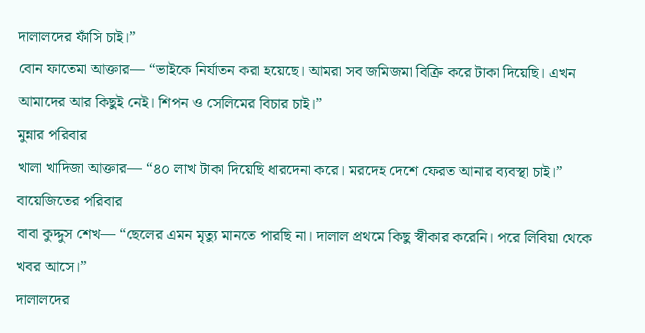দালালদের ফাঁসি চাই।”
বোন ফাতেমা আক্তার— “ভাইকে নির্যাতন করা হয়েছে। আমরা সব জমিজমা বিক্রি করে টাকা দিয়েছি। এখন আমাদের আর কিছুই নেই। শিপন ও সেলিমের বিচার চাই।”
মুন্নার পরিবার
খালা খাদিজা আক্তার— “৪০ লাখ টাকা দিয়েছি ধারদেনা করে। মরদেহ দেশে ফেরত আনার ব্যবস্থা চাই।”
বায়েজিতের পরিবার
বাবা কুদ্দুস শেখ— “ছেলের এমন মৃত্যু মানতে পারছি না। দালাল প্রথমে কিছু স্বীকার করেনি। পরে লিবিয়া থেকে খবর আসে।”
দালালদের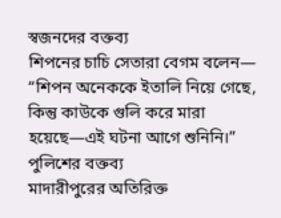স্বজনদের বক্তব্য
শিপনের চাচি সেতারা বেগম বলেন— “শিপন অনেককে ইতালি নিয়ে গেছে, কিন্তু কাউকে গুলি করে মারা হয়েছে—এই ঘটনা আগে শুনিনি।”
পুলিশের বক্তব্য
মাদারীপুরের অতিরিক্ত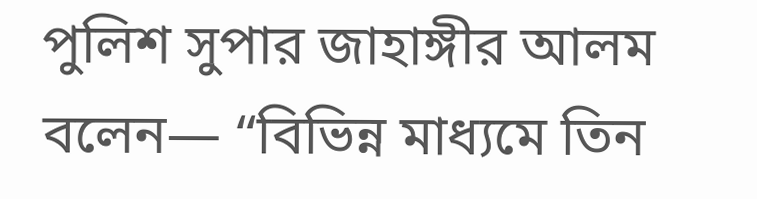পুলিশ সুপার জাহাঙ্গীর আলম বলেন— “বিভিন্ন মাধ্যমে তিন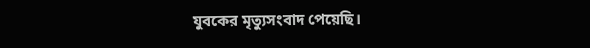যুবকের মৃত্যুসংবাদ পেয়েছি।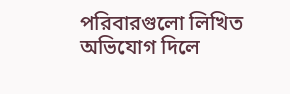পরিবারগুলো লিখিত অভিযোগ দিলে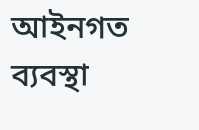আইনগত ব্যবস্থা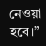নেওয়া হবে।”